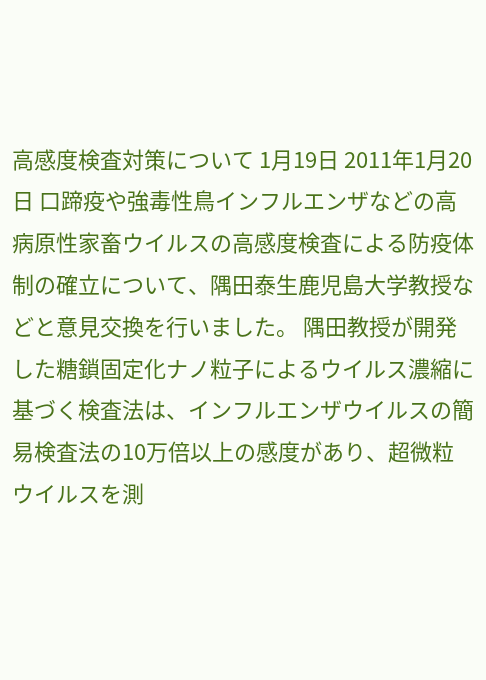高感度検査対策について 1月19日 2011年1月20日 口蹄疫や強毒性鳥インフルエンザなどの高病原性家畜ウイルスの高感度検査による防疫体制の確立について、隅田泰生鹿児島大学教授などと意見交換を行いました。 隅田教授が開発した糖鎖固定化ナノ粒子によるウイルス濃縮に基づく検査法は、インフルエンザウイルスの簡易検査法の10万倍以上の感度があり、超微粒ウイルスを測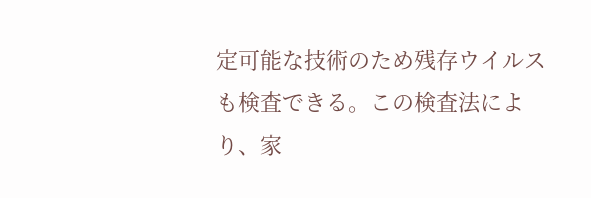定可能な技術のため残存ウイルスも検査できる。この検査法により、家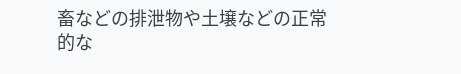畜などの排泄物や土壌などの正常的な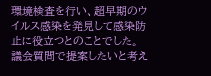環境検査を行い、超早期のウイルス感染を発見して感染防止に役立つとのことでした。 議会質問で提案したいと考え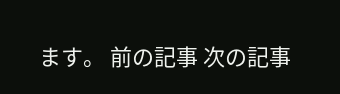ます。 前の記事 次の記事